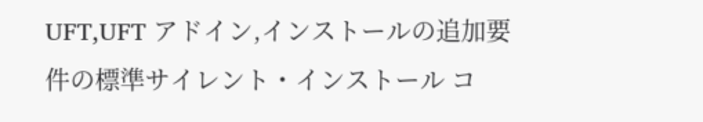UFT,UFT アドイン,インストールの追加要件の標準サイレント・インストール コ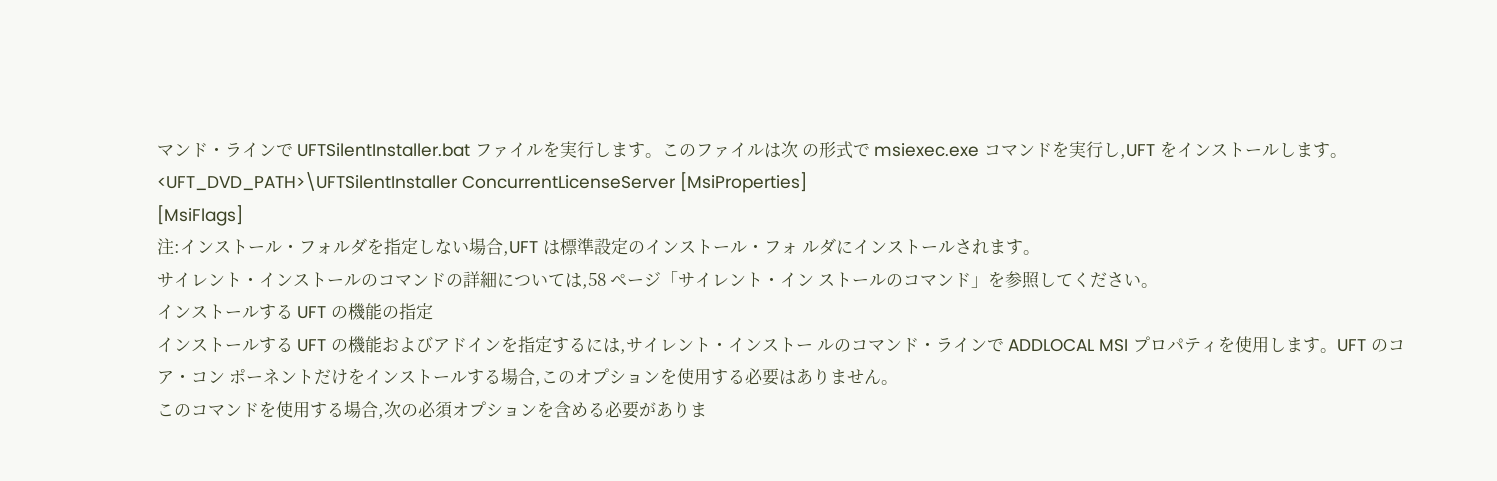マンド・ラインで UFTSilentInstaller.bat ファイルを実行します。このファイルは次 の形式で msiexec.exe コマンドを実行し,UFT をインストールします。
<UFT_DVD_PATH>\UFTSilentInstaller ConcurrentLicenseServer [MsiProperties]
[MsiFlags]
注:インストール・フォルダを指定しない場合,UFT は標準設定のインストール・フォ ルダにインストールされます。
サイレント・インストールのコマンドの詳細については,58 ページ「サイレント・イン ストールのコマンド」を参照してください。
インストールする UFT の機能の指定
インストールする UFT の機能およびアドインを指定するには,サイレント・インストー ルのコマンド・ラインで ADDLOCAL MSI プロパティを使用します。UFT のコア・コン ポーネントだけをインストールする場合,このオプションを使用する必要はありません。
このコマンドを使用する場合,次の必須オプションを含める必要がありま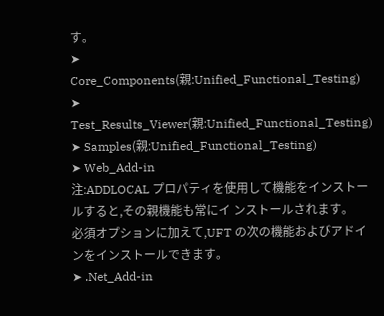す。
➤ Core_Components(親:Unified_Functional_Testing)
➤ Test_Results_Viewer(親:Unified_Functional_Testing)
➤ Samples(親:Unified_Functional_Testing)
➤ Web_Add-in
注:ADDLOCAL プロパティを使用して機能をインストールすると,その親機能も常にイ ンストールされます。
必須オプションに加えて,UFT の次の機能およびアドインをインストールできます。
➤ .Net_Add-in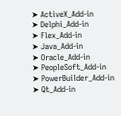➤ ActiveX_Add-in
➤ Delphi_Add-in
➤ Flex_Add-in
➤ Java_Add-in
➤ Oracle_Add-in
➤ PeopleSoft_Add-in
➤ PowerBuilder_Add-in
➤ Qt_Add-in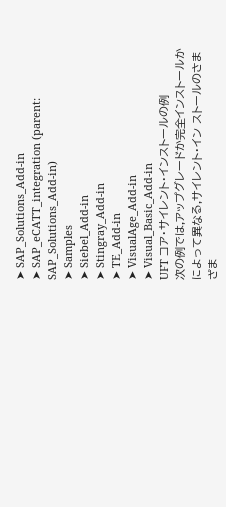➤ SAP_Solutions_Add-in
➤ SAP_eCATT_integration (parent: SAP_Solutions_Add-in)
➤ Samples
➤ Siebel_Add-in
➤ Stingray_Add-in
➤ TE_Add-in
➤ VisualAge_Add-in
➤ Visual_Basic_Add-in
UFT コア・サイレント・インストールの例
次の例では,アップグレードか完全インストールかによって異なる,サイレント・イン ストールのさまざま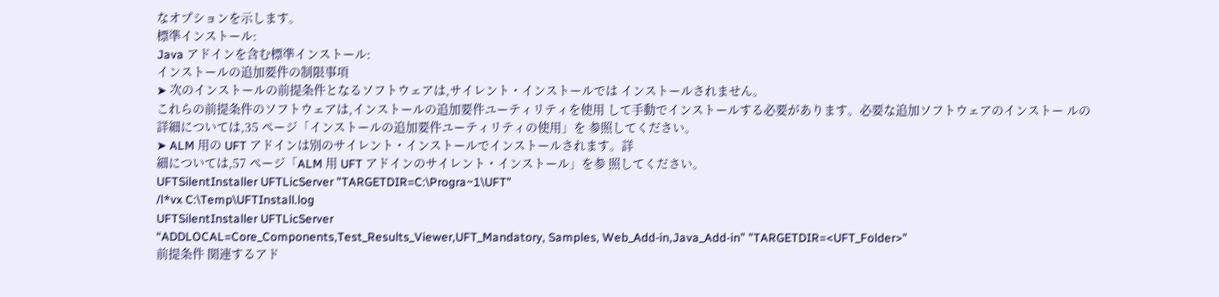なオプションを示します。
標準インストール:
Java アドインを含む標準インストール:
インストールの追加要件の制限事項
➤ 次のインストールの前提条件となるソフトウェアは,サイレント・インストールでは インストールされません。
これらの前提条件のソフトウェアは,インストールの追加要件ユーティリティを使用 して手動でインストールする必要があります。必要な追加ソフトウェアのインストー ルの詳細については,35 ページ「インストールの追加要件ユーティリティの使用」を 参照してください。
➤ ALM 用の UFT アドインは別のサイレント・インストールでインストールされます。詳
細については,57 ページ「ALM 用 UFT アドインのサイレント・インストール」を参 照してください。
UFTSilentInstaller UFTLicServer "TARGETDIR=C:\Progra~1\UFT"
/l*vx C:\Temp\UFTInstall.log
UFTSilentInstaller UFTLicServer
“ADDLOCAL=Core_Components,Test_Results_Viewer,UFT_Mandatory, Samples, Web_Add-in,Java_Add-in” "TARGETDIR=<UFT_Folder>"
前提条件 関連するアド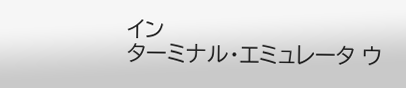イン
ターミナル・エミュレータ ウ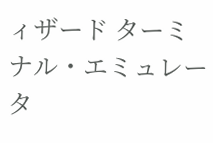ィザード ターミナル・エミュレータ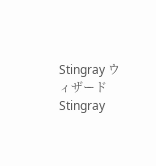Stingray ウィザード Stingray